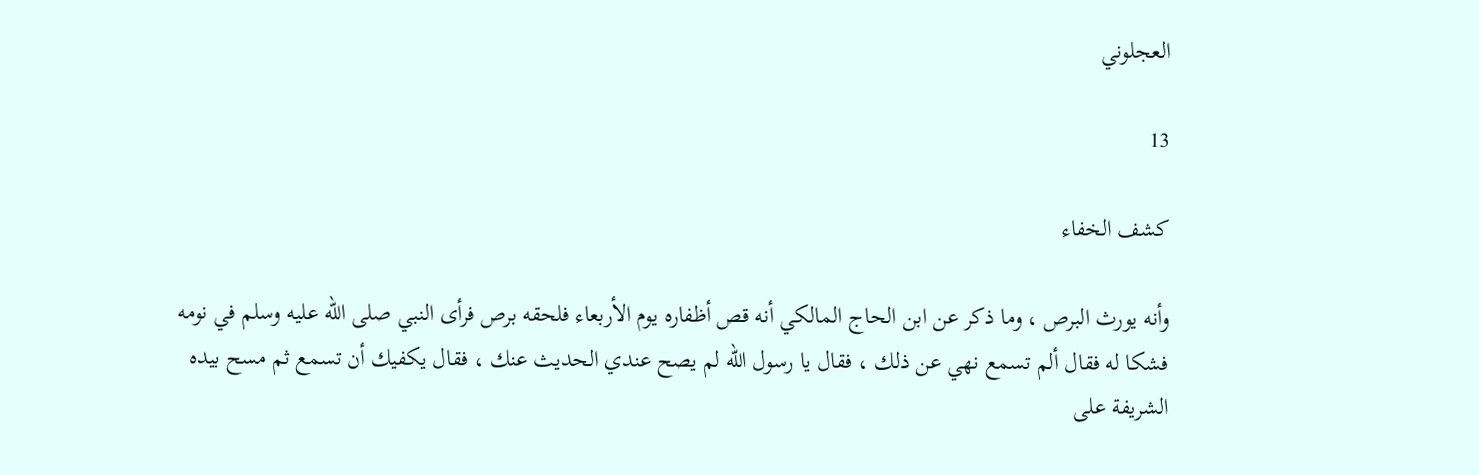العجلوني

13

كشف الخفاء

وأنه يورث البرص ، وما ذكر عن ابن الحاج المالكي أنه قص أظفاره يوم الأربعاء فلحقه برص فرأى النبي صلى الله عليه وسلم في نومه فشكا له فقال ألم تسمع نهي عن ذلك ، فقال يا رسول الله لم يصح عندي الحديث عنك ، فقال يكفيك أن تسمع ثم مسح بيده الشريفة على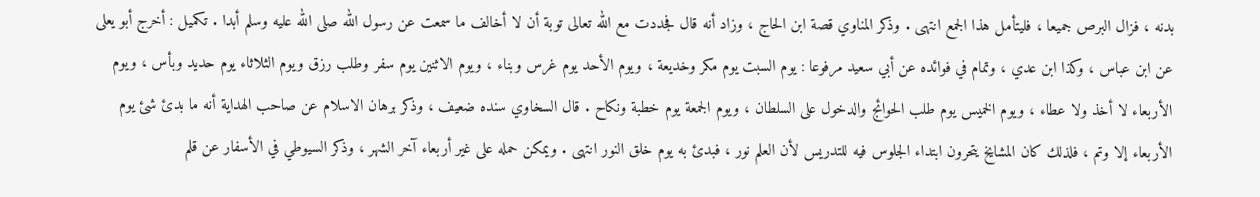بدنه ، فزال البرص جميعا ، فليتأمل هذا الجمع انتهى . وذكر المناوي قصة ابن الحاج ، وزاد أنه قال فجددت مع الله تعالى توبة أن لا أخالف ما سمعت عن رسول الله صلى الله عليه وسلم أبدا . تكميل : أخرج أبو يعلى عن ابن عباس ، وكذا ابن عدي ، وتمام في فوائده عن أبي سعيد مرفوعا : يوم السبت يوم مكر وخديعة ، ويوم الأحد يوم غرس وبناء ، ويوم الاثنين يوم سفر وطلب رزق ويوم الثلاثاء يوم حديد وبأس ، ويوم الأربعاء لا أخذ ولا عطاء ، ويوم الخميس يوم طلب الحوائج والدخول على السلطان ، ويوم الجمعة يوم خطبة ونكاح . قال السخاوي سنده ضعيف ، وذكر برهان الاسلام عن صاحب الهداية أنه ما بدئ شئ يوم الأربعاء إلا وتم ، فلذلك كان المشايخ يتحرون ابتداء الجلوس فيه للتدريس لأن العلم نور ، فبدئ به يوم خلق النور انتهى . ويمكن حمله على غير أربعاء آخر الشهر ، وذكر السيوطي في الأسفار عن قلم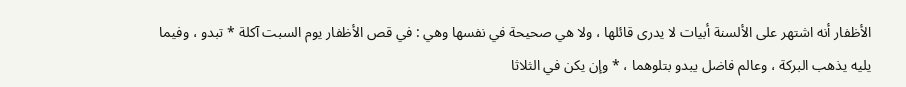الأظفار أنه اشتهر على الألسنة أبيات لا يدرى قائلها ، ولا هي صحيحة في نفسها وهي : في قص الأظفار يوم السبت آكلة * تبدو ، وفيما يليه يذهب البركة ، وعالم فاضل يبدو بتلوهما ، * وإن يكن في الثلاثا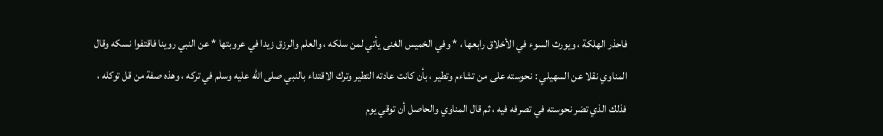فاحذر الهلكة ، ويورث السوء في الأخلاق رابعها ، * وفي الخميس الغنى يأتي لمن سلكه ، والعلم والرزق زيدا في عروبتها * عن النبي روينا فاقتفوا نسكه وقال المناوي نقلا عن السهيلي : نحوسته على من تشاءم وتطير ، بأن كانت عادته التطير وترك الاقتداء بالنبي صلى الله عليه وسلم في تركه ، وهذه صفة من قل توكله ، فذلك الذي تضر نحوسته في تصرفه فيه ، ثم قال المناوي والحاصل أن توقي يوم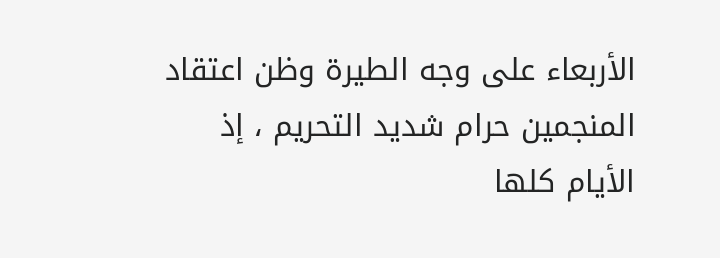الأربعاء على وجه الطيرة وظن اعتقاد المنجمين حرام شديد التحريم ، إذ الأيام كلها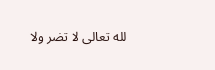لله تعالى لا تضر ولا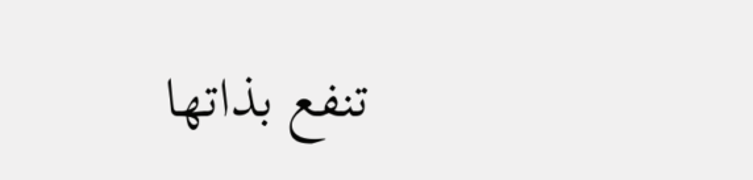تنفع بذاتها